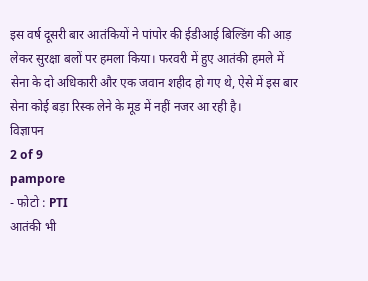इस वर्ष दूसरी बार आतंकियों ने पांपोर की ईडीआई बिल्डिंग की आड़ लेकर सुरक्षा बलों पर हमला किया। फरवरी में हुए आतंकी हमले में सेना के दो अधिकारी और एक जवान शहीद हो गए थे, ऐसे में इस बार सेना कोई बड़ा रिस्क लेने के मूड में नहीं नजर आ रही है।
विज्ञापन
2 of 9
pampore
- फोटो : PTI
आतंकी भी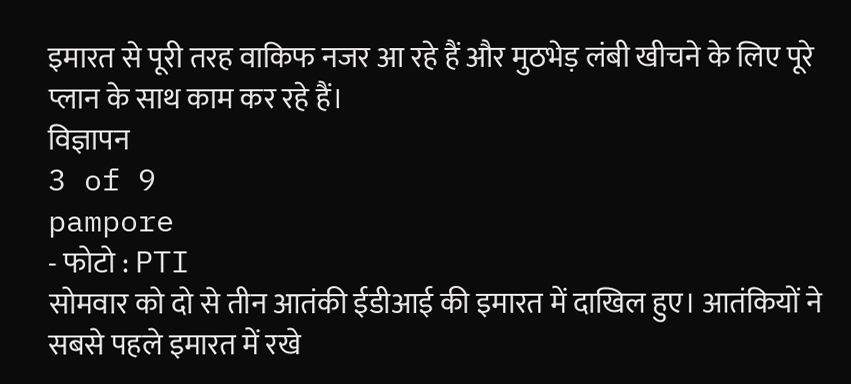इमारत से पूरी तरह वाकिफ नजर आ रहे हैं और मुठभेड़ लंबी खीचने के लिए पूरे प्लान के साथ काम कर रहे हैं।
विज्ञापन
3 of 9
pampore
- फोटो : PTI
सोमवार को दो से तीन आतंकी ईडीआई की इमारत में दाखिल हुए। आतंकियों ने सबसे पहले इमारत में रखे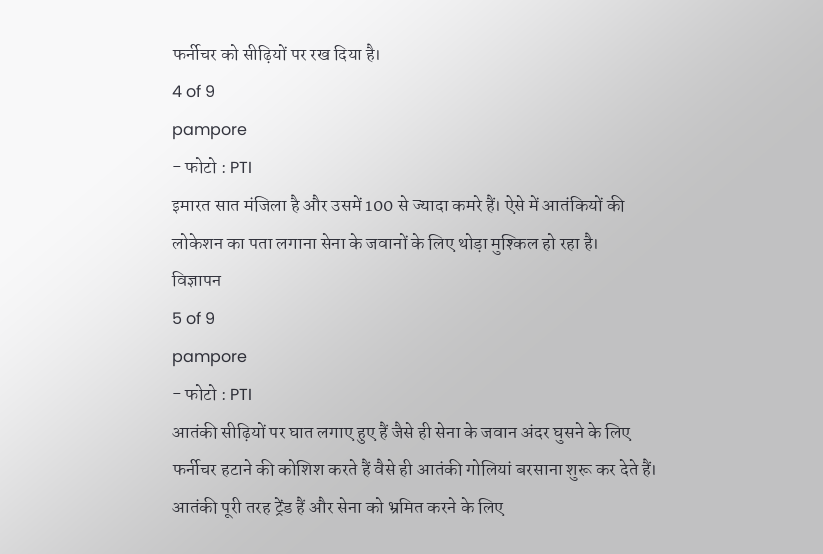फर्नीचर को सीढ़ियों पर रख दिया है।
4 of 9
pampore
- फोटो : PTI
इमारत सात मंजिला है और उसमें 100 से ज्यादा कमरे हैं। ऐसे में आतंकियों की लोकेशन का पता लगाना सेना के जवानों के लिए थोड़ा मुश्किल हो रहा है।
विज्ञापन
5 of 9
pampore
- फोटो : PTI
आतंकी सीढ़ियों पर घात लगाए हुए हैं जैसे ही सेना के जवान अंदर घुसने के लिए फर्नीचर हटाने की कोशिश करते हैं वैसे ही आतंकी गोलियां बरसाना शुरू कर देते हैं। आतंकी पूरी तरह ट्रेंड हैं और सेना को भ्रमित करने के लिए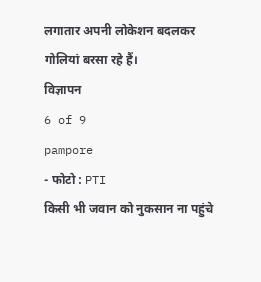लगातार अपनी लोकेशन बदलकर गोलियां बरसा रहे हैं।
विज्ञापन
6 of 9
pampore
- फोटो : PTI
किसी भी जवान को नुकसान ना पहुंचे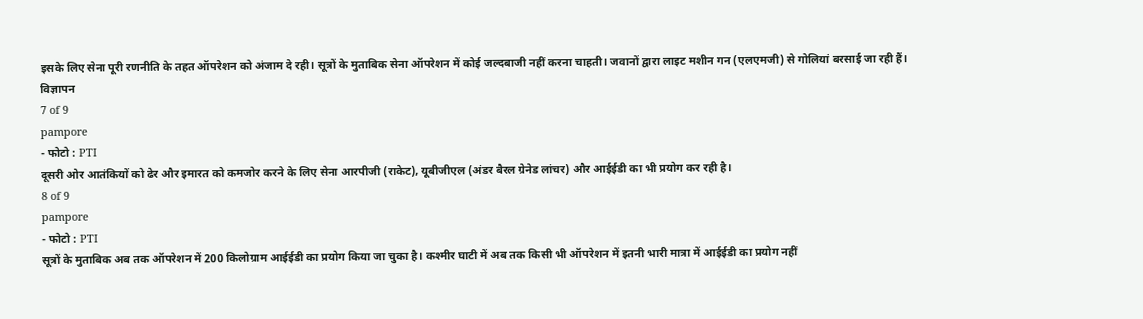इसके लिए सेना पूरी रणनीति के तहत ऑपरेशन को अंजाम दे रही। सूत्रों के मुताबिक सेना ऑपरेशन में कोई जल्दबाजी नहीं करना चाहती। जवानों द्वारा लाइट मशीन गन (एलएमजी) से गोलियां बरसाई जा रही हैं।
विज्ञापन
7 of 9
pampore
- फोटो : PTI
दूसरी ओर आतंकियों को ढेर और इमारत को कमजोर करने के लिए सेना आरपीजी (राकेट), यूबीजीएल (अंडर बैरल ग्रेनेड लांचर) और आईईडी का भी प्रयोग कर रही है।
8 of 9
pampore
- फोटो : PTI
सूत्रों के मुताबिक अब तक ऑपरेशन में 200 किलोग्राम आईईडी का प्रयोग किया जा चुका है। कश्मीर घाटी में अब तक किसी भी ऑपरेशन में इतनी भारी मात्रा में आईईडी का प्रयोग नहीं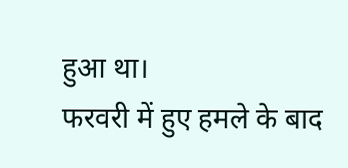हुआ था।
फरवरी में हुए हमले के बाद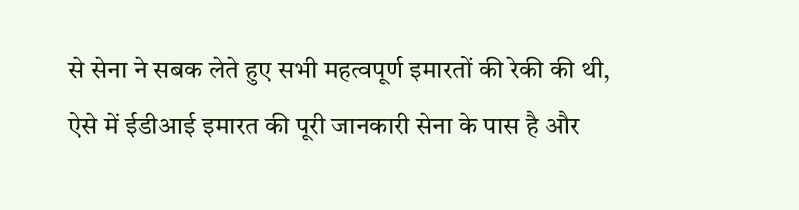से सेना ने सबक लेते हुए सभी महत्वपूर्ण इमारतों की रेकी की थी, ऐसे में ईडीआई इमारत की पूरी जानकारी सेना के पास है और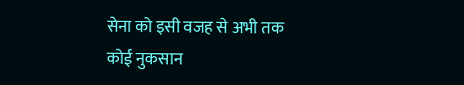सेना को इसी वजह से अभी तक कोई नुकसान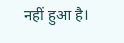नहीं हुआ है।